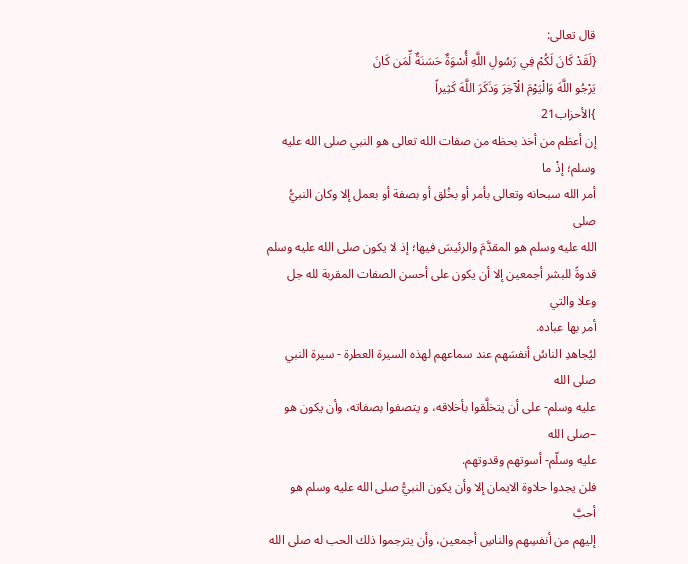قال تعالى:
{لَقَدْ كَانَ لَكُمْ فِي رَسُولِ اللَّهِ أُسْوَةٌ حَسَنَةٌ لِّمَن كَانَ
يَرْجُو اللَّهَ وَالْيَوْمَ الْآخِرَ وَذَكَرَ اللَّهَ كَثِيراً
}الأحزاب21
إن أعظم من أخذ بحظه من صفات الله تعالى هو النبي صلى الله عليه وسلم؛ إذْ ما
أمر الله سبحانه وتعالى بأمر أو بخُلق أو بصفة أو بعمل إلا وكان النبيُّ صلى
الله عليه وسلم هو المقدَّمَ والرئيسَ فيها؛ إذ لا يكون صلى الله عليه وسلم
قدوةً للبشر أجمعين إلا أن يكون على أحسن الصفات المقربة لله جل وعلا والتي
أمر بها عباده.
ليُجاهدِ الناسُ أنفسَهم عند سماعهم لهذه السيرة العطرة - سيرة النبي صلى الله
عليه وسلم- على أن يتخلَّقوا بأخلاقه، و يتصفوا بصفاته، وأن يكون هو –صلى الله
عليه وسلّم- أسوتهم وقدوتهم.
فلن يجدوا حلاوة الايمان إلا وأن يكون النبيُّ صلى الله عليه وسلم هو أحبَّ
إليهم من أنفسِهم والناسِ أجمعين، وأن يترجموا ذلك الحب له صلى الله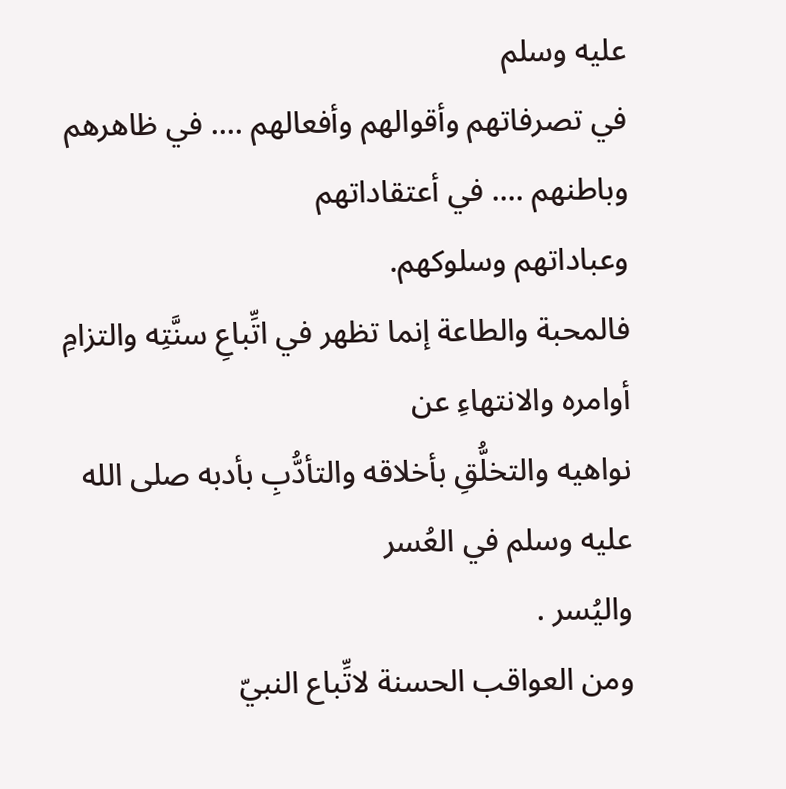عليه وسلم
في تصرفاتهم وأقوالهم وأفعالهم .... في ظاهرهم وباطنهم .... في أعتقاداتهم
وعباداتهم وسلوكهم.
فالمحبة والطاعة إنما تظهر في اتِّباعِ سنَّتِه والتزامِ أوامره والانتهاءِ عن
نواهيه والتخلُّقِ بأخلاقه والتأدُّبِ بأدبه صلى الله عليه وسلم في العُسر
واليُسر .
ومن العواقب الحسنة لاتِّباع النبيّ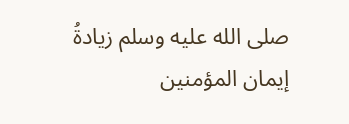صلى الله عليه وسلم زيادةُ إيمان المؤمنين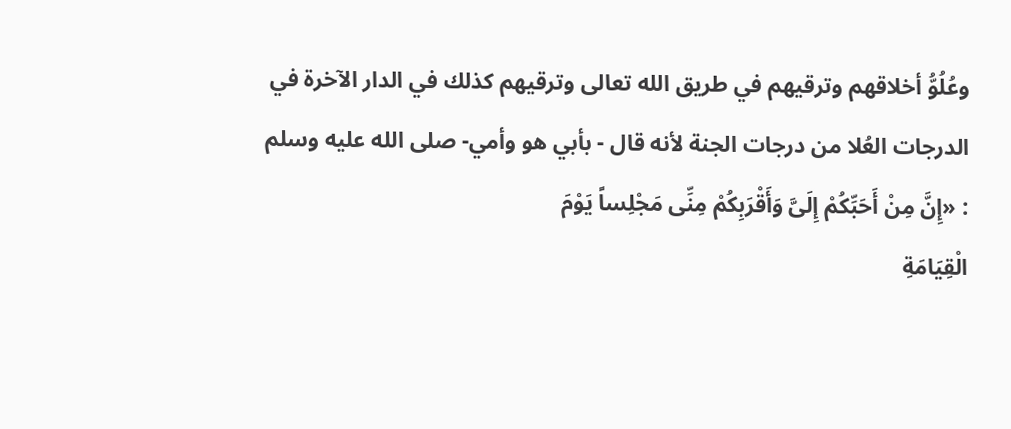وعُلُوُّ أخلاقهم وترقيهم في طريق الله تعالى وترقيهم كذلك في الدار الآخرة في
الدرجات العُلا من درجات الجنة لأنه قال - بأبي هو وأمي- صلى الله عليه وسلم
: «إِنَّ مِنْ أَحَبِّكُمْ إِلَىَّ وَأَقْرَبِكُمْ مِنِّى مَجْلِساً يَوْمَ
الْقِيَامَةِ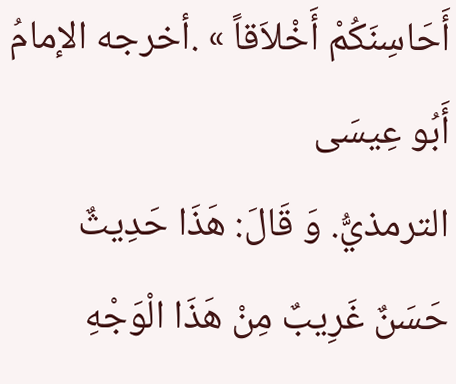أَحَاسِنَكُمْ أَخْلاَقاً » .أخرجه الإمامُ أَبُو عِيسَى
الترمذيُّ. وَ قَالَ: هَذَا حَدِيثٌ حَسَنٌ غَرِيبٌ مِنْ هَذَا الْوَجْهِ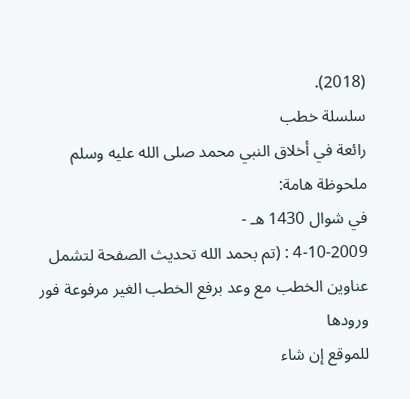(2018).
سلسلة خطب
رائعة في أخلاق النبي محمد صلى الله عليه وسلم
ملحوظة هامة:
في شوال 1430 هـ -
4-10-2009 : (تم بحمد الله تحديث الصفحة لتشمل
عناوين الخطب مع وعد برفع الخطب الغير مرفوعة فور ورودها
للموقع إن شاء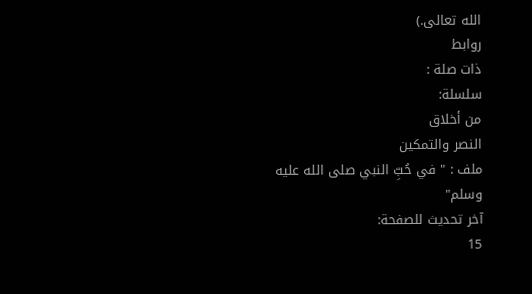الله تعالى.)
روابط
ذات صلة :
سلسلة:
من أخلاق
النصر والتمكين
ملف : " في حُبِّ النبي صلى الله عليه
وسلم"
آخر تحديث للصفحة:
15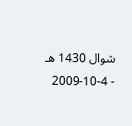شوال 1430 هـ - 4-10-2009